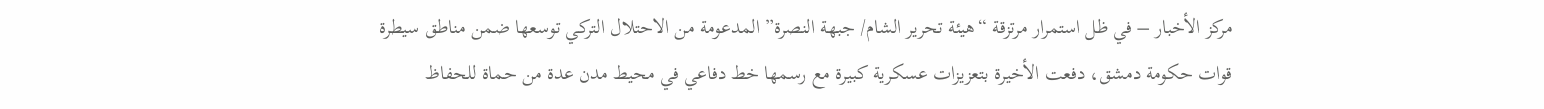مركز الأخبار – في ظل استمرار مرتزقة “هيئة تحرير الشام/ جبهة النصرة” المدعومة من الاحتلال التركي توسعها ضمن مناطق سيطرة قوات حكومة دمشق، دفعت الأخيرة بتعزيزات عسكرية كبيرة مع رسمها خط دفاعي في محيط مدن عدة من حماة للحفاظ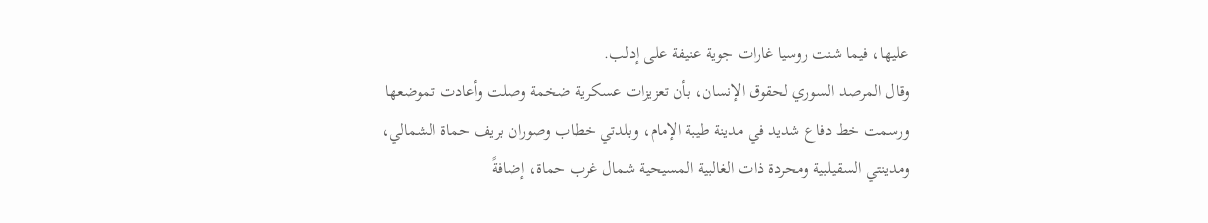عليها، فيما شنت روسيا غارات جوية عنيفة على إدلب.
وقال المرصد السوري لحقوق الإنسان، بأن تعزيزات عسكرية ضخمة وصلت وأعادت تموضعها ورسمت خط دفاع شديد في مدينة طيبة الإمام، وبلدتي خطاب وصوران بريف حماة الشمالي، ومدينتي السقيلبية ومحردة ذات الغالبية المسيحية شمال غرب حماة، إضافةً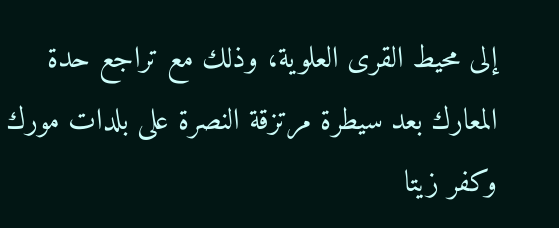إلى محيط القرى العلوية، وذلك مع تراجع حدة المعارك بعد سيطرة مرتزقة النصرة على بلدات مورك وكفر زيتا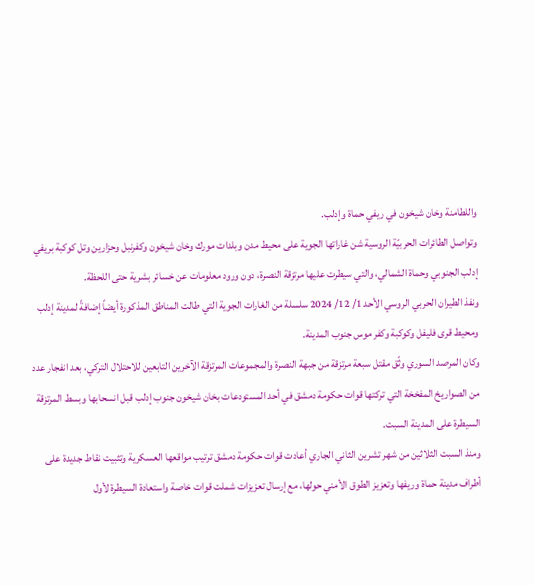واللطامنة وخان شيخون في ريفي حماة وإدلب.
وتواصل الطائرات الحربيّة الروسية شن غاراتها الجوية على محيط مدن وبلدات مورك وخان شيخون وكفرنبل وحزارين وتل كوكبة بريفي إدلب الجنوبي وحماة الشمالي، والتي سيطرت عليها مرتزقة النصرة، دون ورود معلومات عن خسائر بشرية حتى اللحظة.
ونفذ الطيران الحربي الروسي الأحد 1/ 12/ 2024 سلسلة من الغارات الجوية التي طالت المناطق المذكورة أيضاً إضافةً لمدينة إدلب ومحيط قرى فليفل وكوكبة وكفر موس جنوب المدينة.
وكان المرصد السوري وثّق مقتل سبعة مرتزقة من جبهة النصرة والمجموعات المرتزقة الآخرين التابعين للاحتلال التركي، بعد انفجار عدد من الصواريخ المفخخة التي تركتها قوات حكومة دمشق في أحد المستودعات بخان شيخون جنوب إدلب قبل انسحابها وبسط المرتزقة السيطرة على المدينة السبت.
ومنذ السبت الثلاثين من شهر تشرين الثاني الجاري أعادت قوات حكومة دمشق ترتيب مواقعها العسكرية وتثبيت نقاط جديدة على أطراف مدينة حماة وريفها وتعزيز الطوق الأمني حولها، مع إرسال تعزيزات شملت قوات خاصة واستعادة السيطرة لأول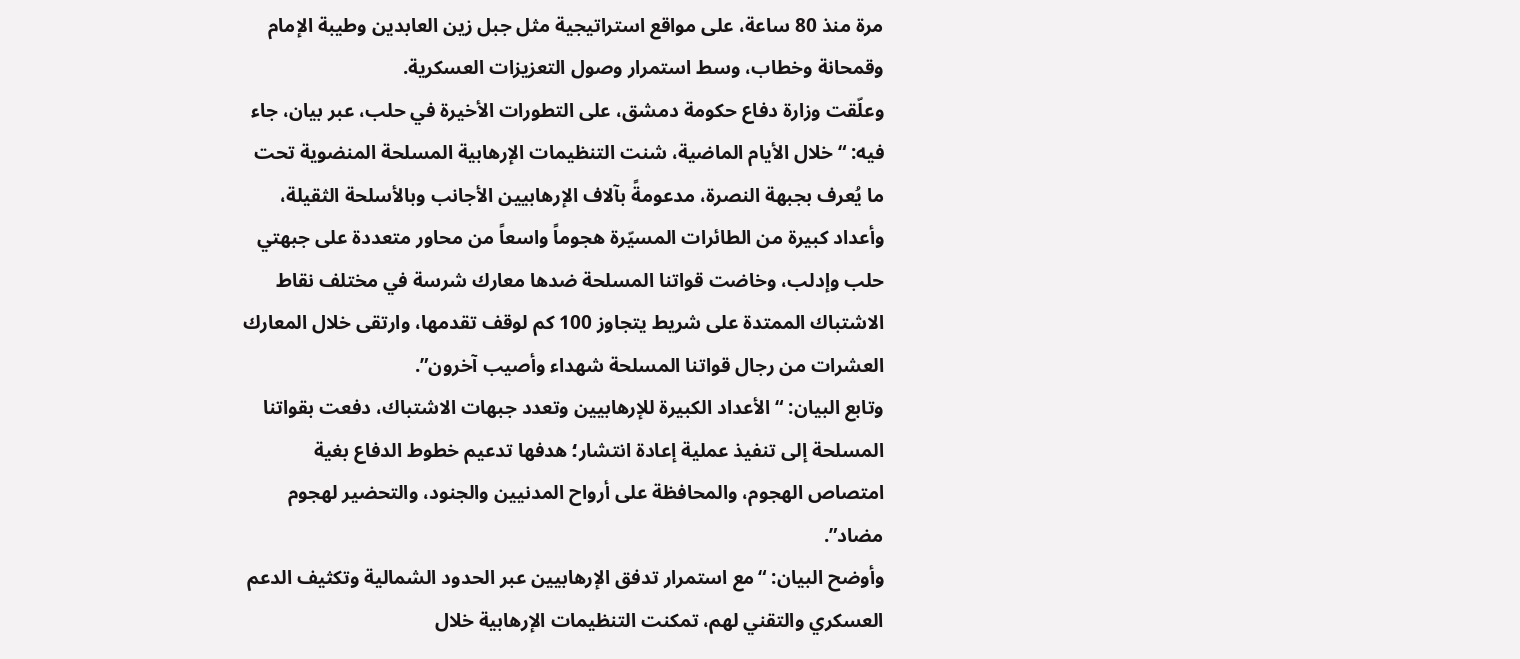مرة منذ 80 ساعة، على مواقع استراتيجية مثل جبل زين العابدين وطيبة الإمام وقمحانة وخطاب، وسط استمرار وصول التعزيزات العسكرية.
وعلّقت وزارة دفاع حكومة دمشق، على التطورات الأخيرة في حلب، عبر بيان، جاء فيه: “خلال الأيام الماضية، شنت التنظيمات الإرهابية المسلحة المنضوية تحت ما يُعرف بجبهة النصرة، مدعومةً بآلاف الإرهابيين الأجانب وبالأسلحة الثقيلة، وأعداد كبيرة من الطائرات المسيّرة هجوماً واسعاً من محاور متعددة على جبهتي حلب وإدلب، وخاضت قواتنا المسلحة ضدها معارك شرسة في مختلف نقاط الاشتباك الممتدة على شريط يتجاوز 100 كم لوقف تقدمها، وارتقى خلال المعارك العشرات من رجال قواتنا المسلحة شهداء وأصيب آخرون”.
وتابع البيان: “الأعداد الكبيرة للإرهابيين وتعدد جبهات الاشتباك، دفعت بقواتنا المسلحة إلى تنفيذ عملية إعادة انتشار؛ هدفها تدعيم خطوط الدفاع بغية امتصاص الهجوم، والمحافظة على أرواح المدنيين والجنود، والتحضير لهجوم مضاد”.
وأوضح البيان: “مع استمرار تدفق الإرهابيين عبر الحدود الشمالية وتكثيف الدعم العسكري والتقني لهم، تمكنت التنظيمات الإرهابية خلال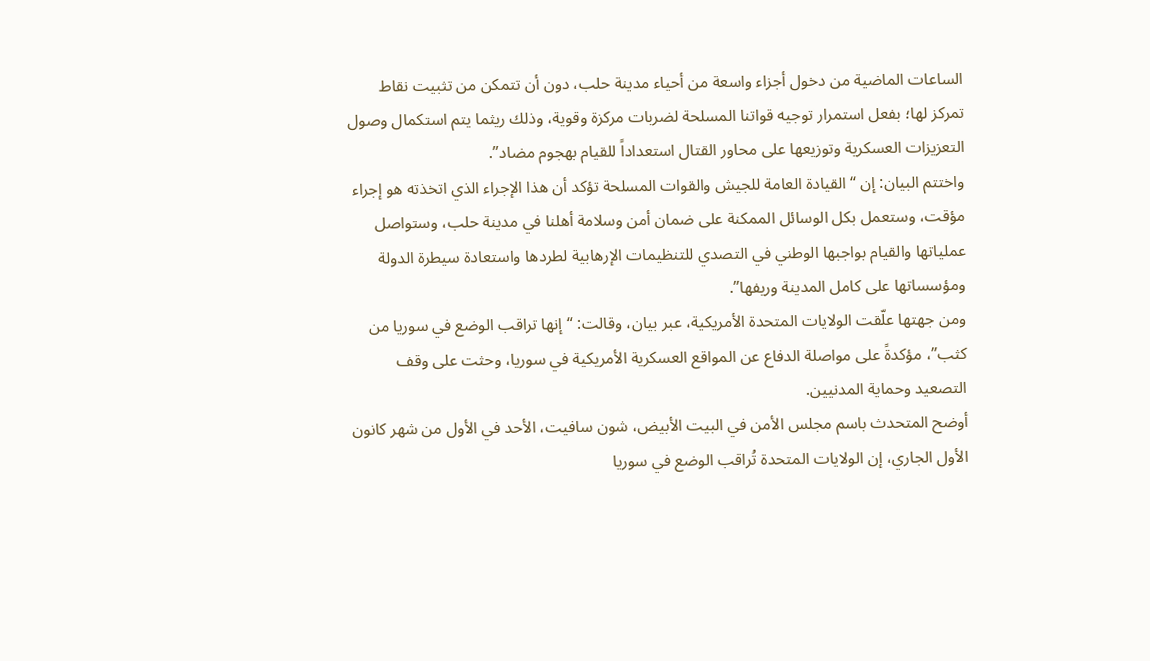الساعات الماضية من دخول أجزاء واسعة من أحياء مدينة حلب، دون أن تتمكن من تثبيت نقاط تمركز لها؛ بفعل استمرار توجيه قواتنا المسلحة لضربات مركزة وقوية، وذلك ريثما يتم استكمال وصول التعزيزات العسكرية وتوزيعها على محاور القتال استعداداً للقيام بهجوم مضاد”.
واختتم البيان: إن “القيادة العامة للجيش والقوات المسلحة تؤكد أن هذا الإجراء الذي اتخذته هو إجراء مؤقت، وستعمل بكل الوسائل الممكنة على ضمان أمن وسلامة أهلنا في مدينة حلب، وستواصل عملياتها والقيام بواجبها الوطني في التصدي للتنظيمات الإرهابية لطردها واستعادة سيطرة الدولة ومؤسساتها على كامل المدينة وريفها”.
ومن جهتها علّقت الولايات المتحدة الأمريكية، عبر بيان، وقالت: “إنها تراقب الوضع في سوريا من كثب”، مؤكدةً على مواصلة الدفاع عن المواقع العسكرية الأمريكية في سوريا، وحثت على وقف التصعيد وحماية المدنيين.
أوضح المتحدث باسم مجلس الأمن في البيت الأبيض، شون سافيت، الأحد في الأول من شهر كانون الأول الجاري، إن الولايات المتحدة تُراقب الوضع في سوريا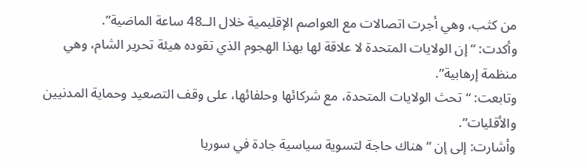من كثب، وهي أجرت اتصالات مع العواصم الإقليمية خلال الــ48 ساعة الماضية”.
وأكدت: “إن الولايات المتحدة لا علاقة لها بهذا الهجوم الذي تقوده هيئة تحرير الشام، وهي منظمة إرهابية”.
وتابعت: “تحث الولايات المتحدة، مع شركائها وحلفائها، على وقف التصعيد وحماية المدنيين والأقليات”.
وأشارت: إلى إن “هناك حاجة لتسوية سياسية جادة في سوريا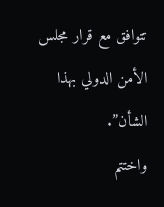تتوافق مع قرار مجلس الأمن الدولي بهذا الشأن”.
واختتم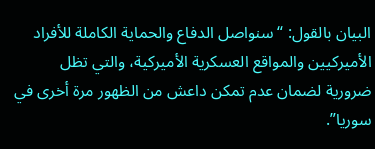البيان بالقول: “سنواصل الدفاع والحماية الكاملة للأفراد الأميركيين والمواقع العسكرية الأميركية، والتي تظل ضرورية لضمان عدم تمكن داعش من الظهور مرة أخرى في سوريا”.